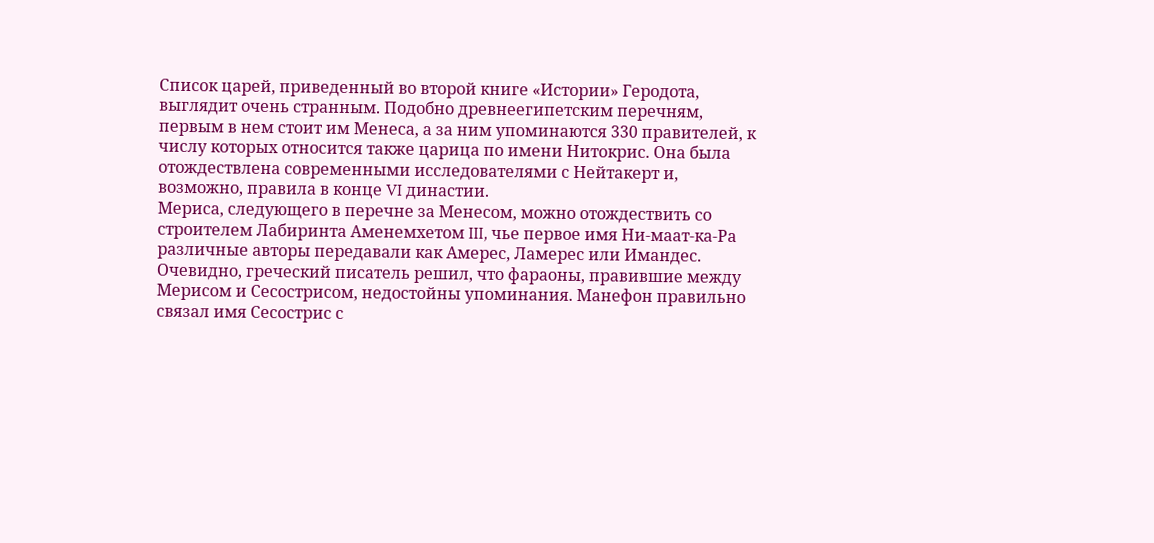Список царей, приведенный во второй книге «Истории» Геродота, выглядит очень странным. Подобно древнеегипетским перечням, первым в нем стоит им Менеса, а за ним упоминаются 330 правителей, к числу которых относится также царица по имени Нитокрис. Она была отождествлена современными исследователями с Нейтакерт и, возможно, правила в конце VI династии.
Мериса, следующего в перечне за Менесом, можно отождествить со строителем Лабиринта Аменемхетом III, чье первое имя Ни-маат-ка-Ра различные авторы передавали как Амерес, Ламерес или Имандес.
Очевидно, греческий писатель решил, что фараоны, правившие между Мерисом и Сесострисом, недостойны упоминания. Манефон правильно связал имя Сесострис с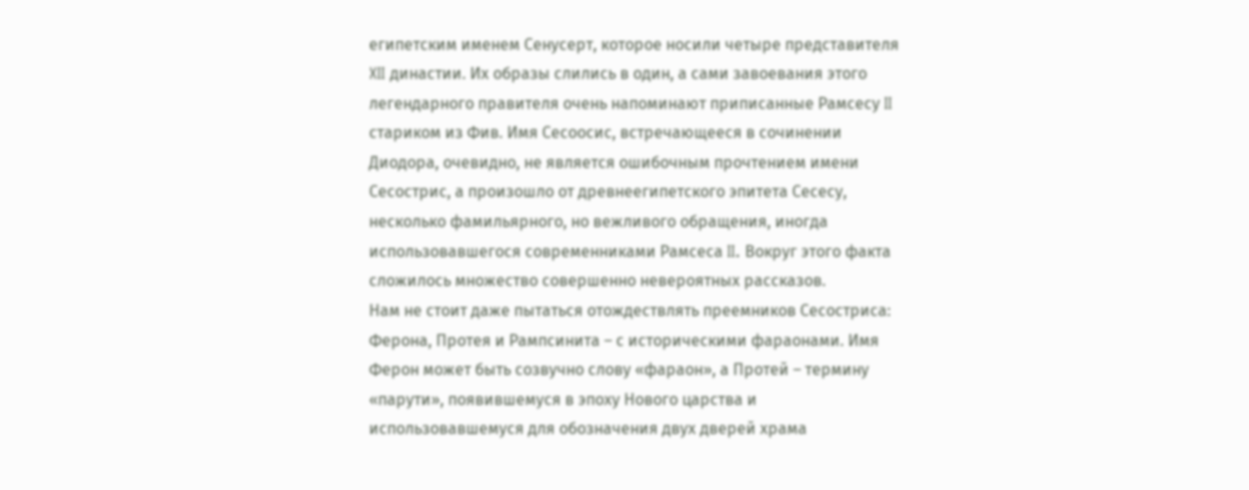египетским именем Сенусерт, которое носили четыре представителя XII династии. Их образы слились в один, а сами завоевания этого легендарного правителя очень напоминают приписанные Рамсесу II стариком из Фив. Имя Сесоосис, встречающееся в сочинении Диодора, очевидно, не является ошибочным прочтением имени Сесострис, а произошло от древнеегипетского эпитета Сесесу, несколько фамильярного, но вежливого обращения, иногда использовавшегося современниками Рамсеса II. Вокруг этого факта сложилось множество совершенно невероятных рассказов.
Нам не стоит даже пытаться отождествлять преемников Сесостриса: Ферона, Протея и Рампсинита – с историческими фараонами. Имя Ферон может быть созвучно слову «фараон», а Протей – термину «парути», появившемуся в эпоху Нового царства и использовавшемуся для обозначения двух дверей храма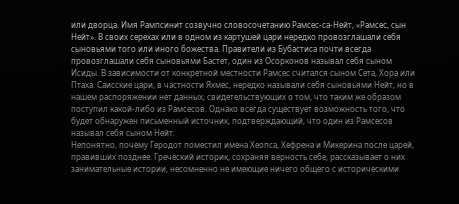или дворца. Имя Рампсинит созвучно словосочетанию Рамсес-са-Нейт, «Рамсес, сын Нейт». В своих серехах или в одном из картушей цари нередко провозглашали себя сыновьями того или иного божества. Правители из Бубастиса почти всегда провозглашали себя сыновьями Бастет, один из Осорконов называл себя сыном Исиды. В зависимости от конкретной местности Рамсес считался сыном Сета, Хора или Птаха. Саисские цари, в частности Яхмес, нередко называли себя сыновьями Нейт, но в нашем распоряжении нет данных, свидетельствующих о том, что таким же образом поступил какой-либо из Рамсесов. Однако всегда существует возможность того, что будет обнаружен письменный источник, подтверждающий, что один из Рамсесов называл себя сыном Нейт.
Непонятно, почему Геродот поместил имена Хеопса, Хефрена и Микерина после царей, правивших позднее. Греческий историк, сохраняя верность себе, рассказывает о них занимательные истории, несомненно не имеющие ничего общего с историческими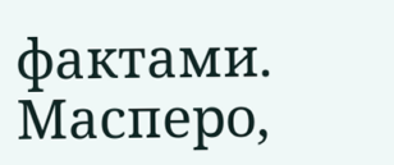фактами. Масперо,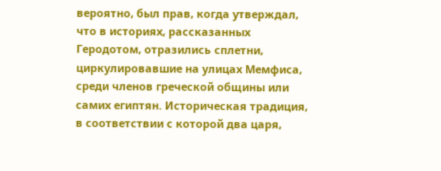вероятно, был прав, когда утверждал, что в историях, рассказанных Геродотом, отразились сплетни, циркулировавшие на улицах Мемфиса, среди членов греческой общины или самих египтян. Историческая традиция, в соответствии с которой два царя,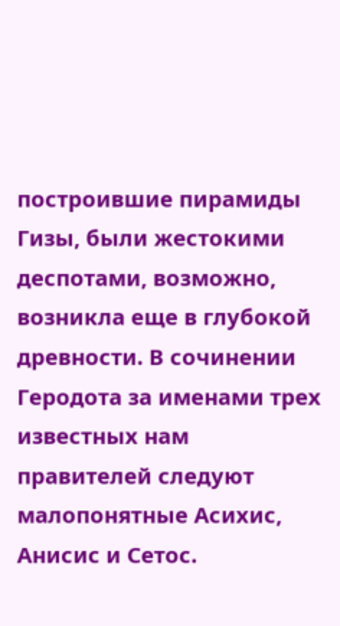построившие пирамиды Гизы, были жестокими деспотами, возможно, возникла еще в глубокой древности. В сочинении Геродота за именами трех известных нам правителей следуют малопонятные Асихис, Анисис и Сетос.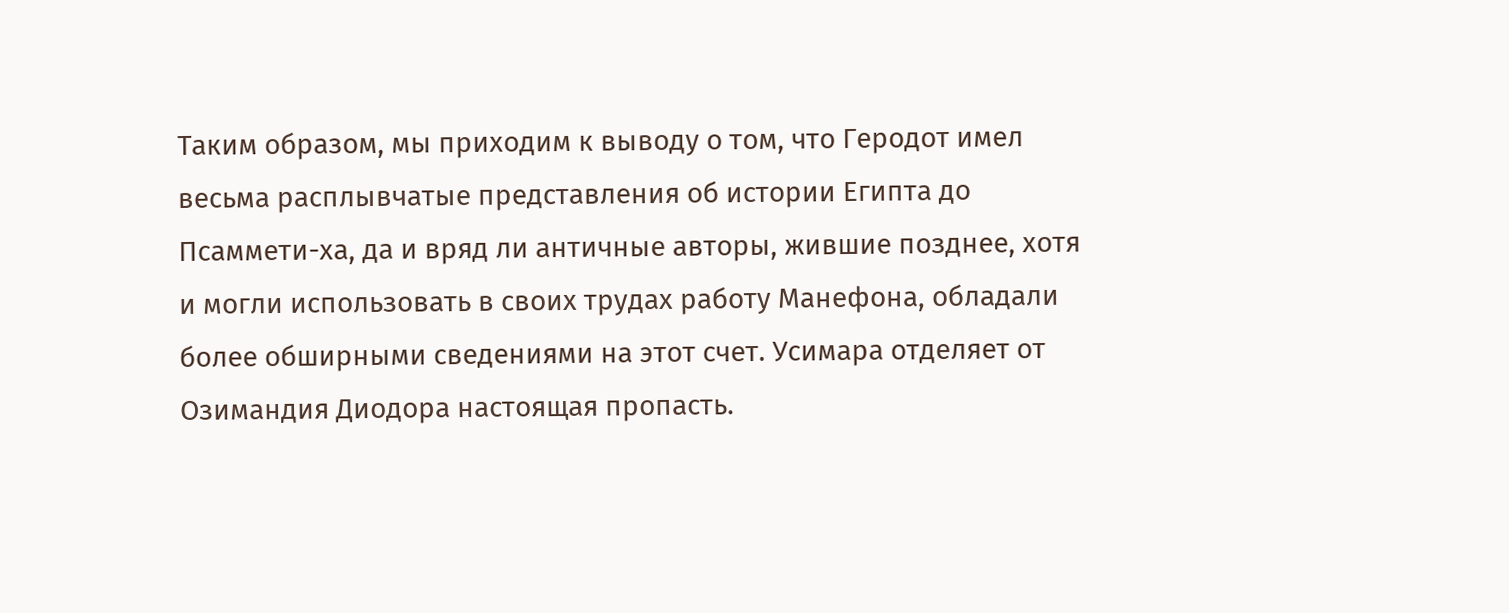Таким образом, мы приходим к выводу о том, что Геродот имел весьма расплывчатые представления об истории Египта до Псаммети-ха, да и вряд ли античные авторы, жившие позднее, хотя и могли использовать в своих трудах работу Манефона, обладали более обширными сведениями на этот счет. Усимара отделяет от Озимандия Диодора настоящая пропасть.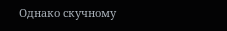Однако скучному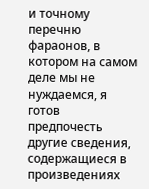и точному перечню фараонов, в котором на самом деле мы не нуждаемся, я готов предпочесть другие сведения, содержащиеся в произведениях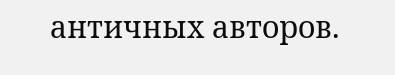античных авторов.